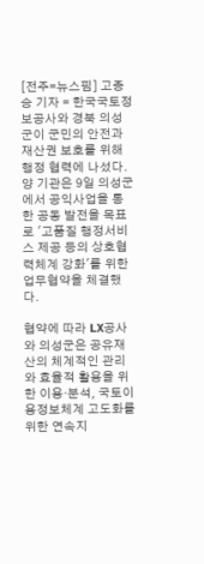[전주=뉴스핌] 고종승 기자 = 한국국토정보공사와 경북 의성군이 군민의 안전과 재산권 보호를 위해 행정 협력에 나섰다.
양 기관은 9일 의성군에서 공익사업을 통한 공동 발전을 목표로 '고품질 행정서비스 제공 등의 상호협력체계 강화'를 위한 업무협약을 체결했다.

협약에 따라 LX공사와 의성군은 공유재산의 체계적인 관리와 효율적 활용을 위한 이용·분석, 국토이용정보체계 고도화를 위한 연속지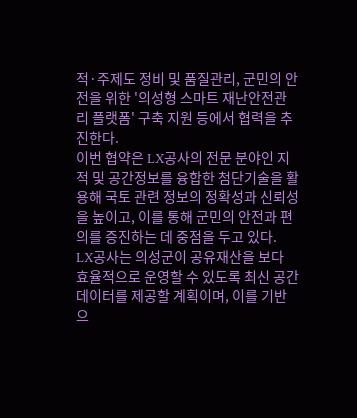적·주제도 정비 및 품질관리, 군민의 안전을 위한 '의성형 스마트 재난안전관리 플랫폼' 구축 지원 등에서 협력을 추진한다.
이번 협약은 LX공사의 전문 분야인 지적 및 공간정보를 융합한 첨단기술을 활용해 국토 관련 정보의 정확성과 신뢰성을 높이고, 이를 통해 군민의 안전과 편의를 증진하는 데 중점을 두고 있다.
LX공사는 의성군이 공유재산을 보다 효율적으로 운영할 수 있도록 최신 공간데이터를 제공할 계획이며, 이를 기반으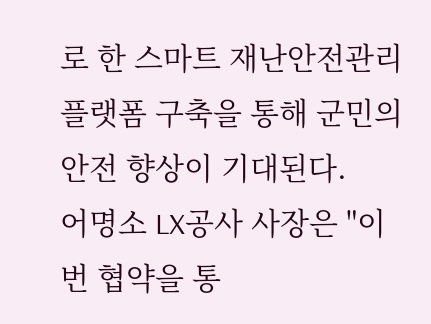로 한 스마트 재난안전관리 플랫폼 구축을 통해 군민의 안전 향상이 기대된다.
어명소 LX공사 사장은 "이번 협약을 통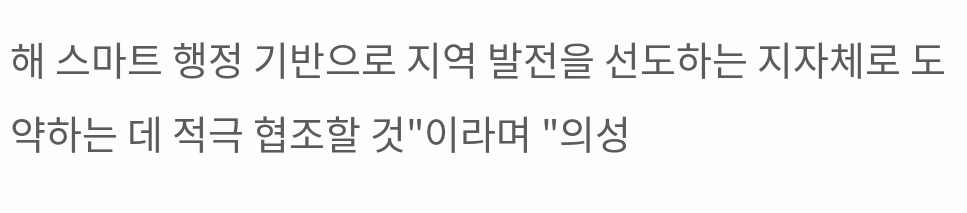해 스마트 행정 기반으로 지역 발전을 선도하는 지자체로 도약하는 데 적극 협조할 것"이라며 "의성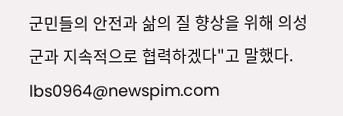군민들의 안전과 삶의 질 향상을 위해 의성군과 지속적으로 협력하겠다"고 말했다.
lbs0964@newspim.com